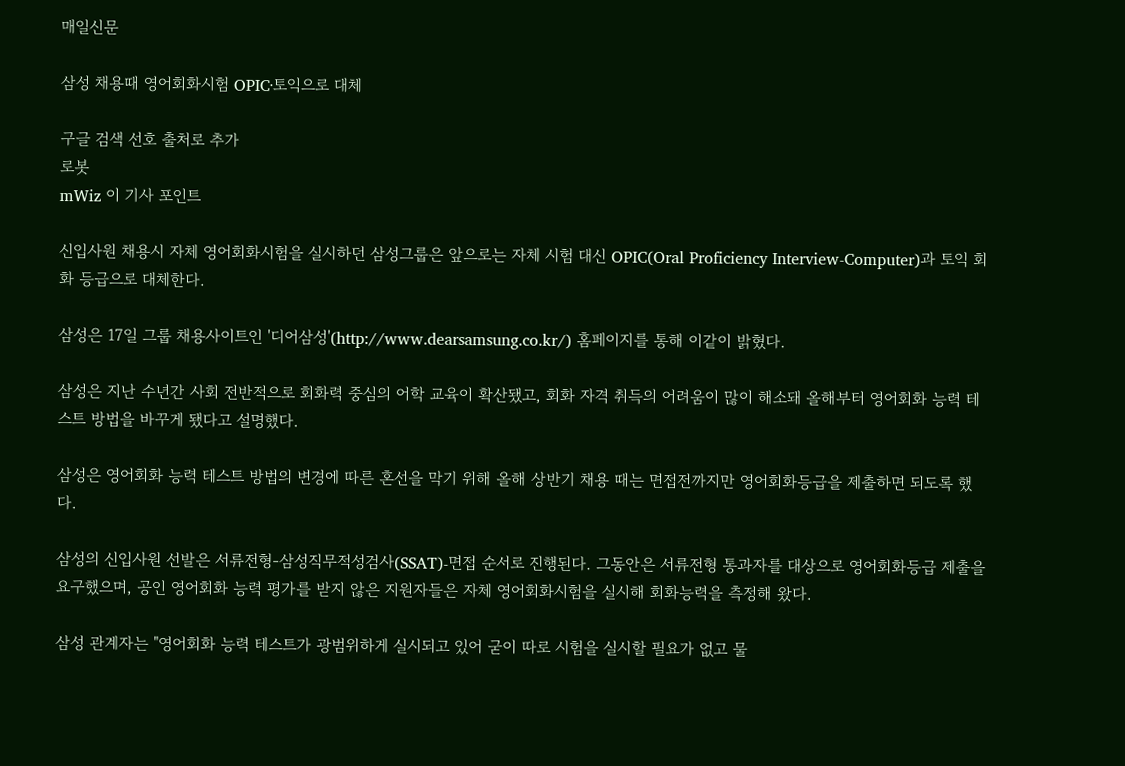매일신문

삼성 채용때 영어회화시험 OPIC·토익으로 대체

구글 검색 선호 출처로 추가
로봇
mWiz 이 기사 포인트

신입사원 채용시 자체 영어회화시험을 실시하던 삼성그룹은 앞으로는 자체 시험 대신 OPIC(Oral Proficiency Interview-Computer)과 토익 회화 등급으로 대체한다.

삼성은 17일 그룹 채용사이트인 '디어삼성'(http://www.dearsamsung.co.kr/) 홈페이지를 통해 이같이 밝혔다.

삼성은 지난 수년간 사회 전반적으로 회화력 중심의 어학 교육이 확산됐고, 회화 자격 취득의 어려움이 많이 해소돼 올해부터 영어회화 능력 테스트 방법을 바꾸게 됐다고 설명했다.

삼성은 영어회화 능력 테스트 방법의 변경에 따른 혼선을 막기 위해 올해 상반기 채용 때는 면접전까지만 영어회화등급을 제출하면 되도록 했다.

삼성의 신입사원 선발은 서류전형-삼성직무적성검사(SSAT)-면접 순서로 진행된다. 그동안은 서류전형 통과자를 대상으로 영어회화등급 제출을 요구했으며, 공인 영어회화 능력 평가를 받지 않은 지원자들은 자체 영어회화시험을 실시해 회화능력을 측정해 왔다.

삼성 관계자는 "영어회화 능력 테스트가 광범위하게 실시되고 있어 굳이 따로 시험을 실시할 필요가 없고 물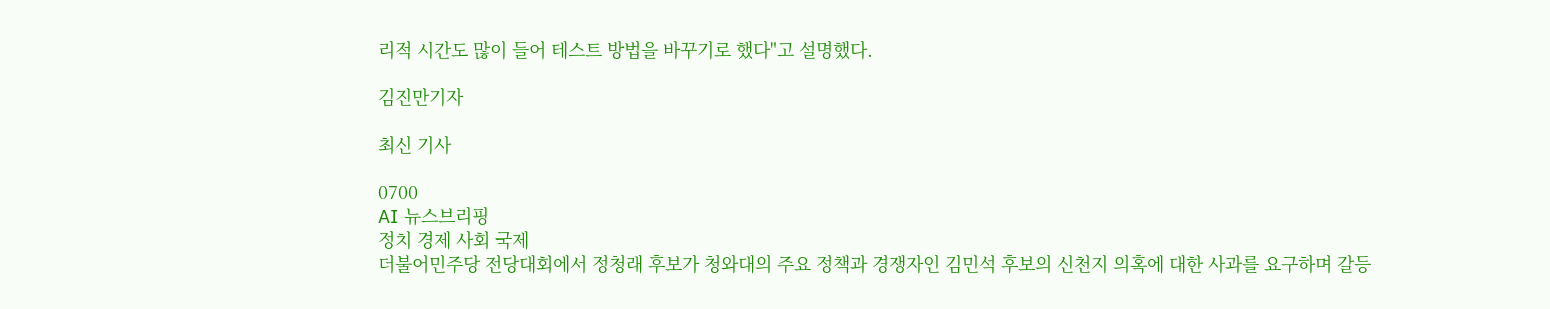리적 시간도 많이 들어 테스트 방법을 바꾸기로 했다"고 설명했다.

김진만기자

최신 기사

0700
AI 뉴스브리핑
정치 경제 사회 국제
더불어민주당 전당대회에서 정청래 후보가 청와대의 주요 정책과 경쟁자인 김민석 후보의 신천지 의혹에 대한 사과를 요구하며 갈등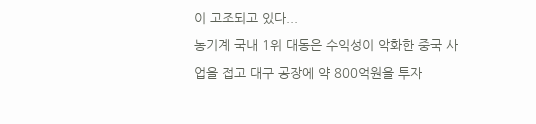이 고조되고 있다...
농기계 국내 1위 대동은 수익성이 악화한 중국 사업을 접고 대구 공장에 약 800억원을 투자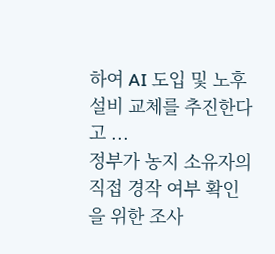하여 AI 도입 및 노후 설비 교체를 추진한다고 ...
정부가 농지 소유자의 직접 경작 여부 확인을 위한 조사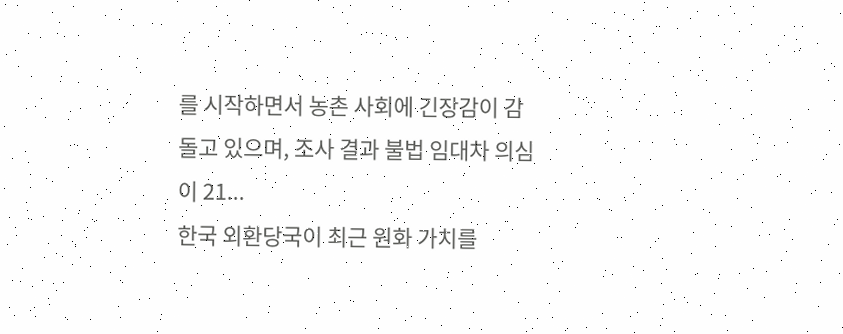를 시작하면서 농촌 사회에 긴장감이 감돌고 있으며, 조사 결과 불법 임대차 의심이 21...
한국 외환당국이 최근 원화 가치를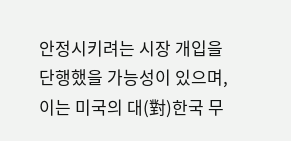안정시키려는 시장 개입을 단행했을 가능성이 있으며, 이는 미국의 대(對)한국 무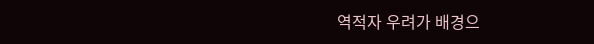역적자 우려가 배경으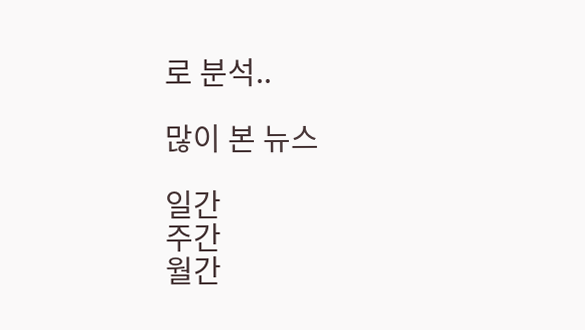로 분석..

많이 본 뉴스

일간
주간
월간